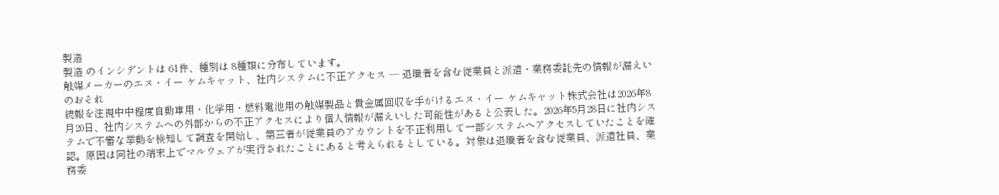製造
製造 のインシデントは 61件、種別は 8種類に分布しています。
触媒メーカーのエヌ・イー ケムキャット、社内システムに不正アクセス — 退職者を含む従業員と派遣・業務委託先の情報が漏えいのおそれ
続報を注視中中程度自動車用・化学用・燃料電池用の触媒製品と貴金属回収を手がけるエヌ・イー ケムキャット株式会社は2026年8月20日、社内システムへの外部からの不正アクセスにより個人情報が漏えいした可能性があると公表した。2026年5月28日に社内システムで不審な挙動を検知して調査を開始し、第三者が従業員のアカウントを不正利用して一部システムへアクセスしていたことを確認。原因は同社の端末上でマルウェアが実行されたことにあると考えられるとしている。対象は退職者を含む従業員、派遣社員、業務委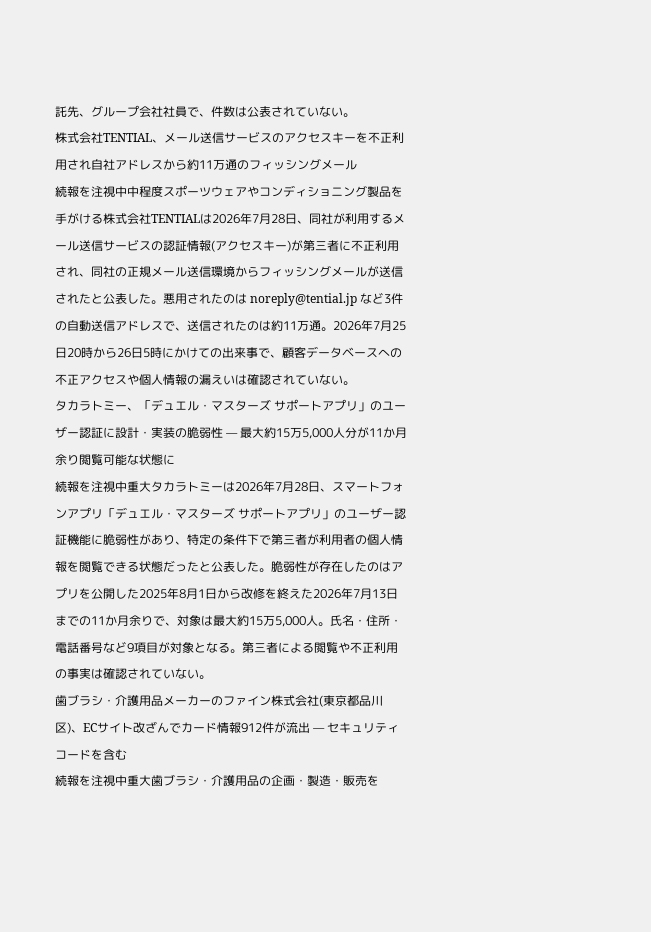託先、グループ会社社員で、件数は公表されていない。
株式会社TENTIAL、メール送信サービスのアクセスキーを不正利用され自社アドレスから約11万通のフィッシングメール
続報を注視中中程度スポーツウェアやコンディショニング製品を手がける株式会社TENTIALは2026年7月28日、同社が利用するメール送信サービスの認証情報(アクセスキー)が第三者に不正利用され、同社の正規メール送信環境からフィッシングメールが送信されたと公表した。悪用されたのは noreply@tential.jp など3件の自動送信アドレスで、送信されたのは約11万通。2026年7月25日20時から26日5時にかけての出来事で、顧客データベースへの不正アクセスや個人情報の漏えいは確認されていない。
タカラトミー、「デュエル・マスターズ サポートアプリ」のユーザー認証に設計・実装の脆弱性 — 最大約15万5,000人分が11か月余り閲覧可能な状態に
続報を注視中重大タカラトミーは2026年7月28日、スマートフォンアプリ「デュエル・マスターズ サポートアプリ」のユーザー認証機能に脆弱性があり、特定の条件下で第三者が利用者の個人情報を閲覧できる状態だったと公表した。脆弱性が存在したのはアプリを公開した2025年8月1日から改修を終えた2026年7月13日までの11か月余りで、対象は最大約15万5,000人。氏名・住所・電話番号など9項目が対象となる。第三者による閲覧や不正利用の事実は確認されていない。
歯ブラシ・介護用品メーカーのファイン株式会社(東京都品川区)、ECサイト改ざんでカード情報912件が流出 — セキュリティコードを含む
続報を注視中重大歯ブラシ・介護用品の企画・製造・販売を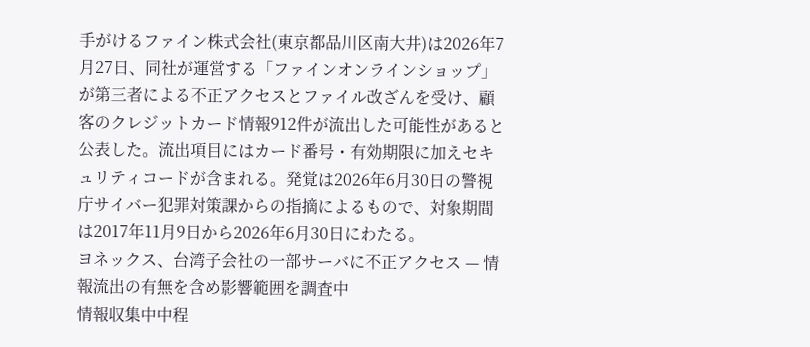手がけるファイン株式会社(東京都品川区南大井)は2026年7月27日、同社が運営する「ファインオンラインショップ」が第三者による不正アクセスとファイル改ざんを受け、顧客のクレジットカード情報912件が流出した可能性があると公表した。流出項目にはカード番号・有効期限に加えセキュリティコードが含まれる。発覚は2026年6月30日の警視庁サイバー犯罪対策課からの指摘によるもので、対象期間は2017年11月9日から2026年6月30日にわたる。
ヨネックス、台湾子会社の一部サーバに不正アクセス — 情報流出の有無を含め影響範囲を調査中
情報収集中中程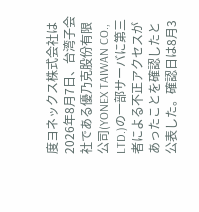度ヨネックス株式会社は2026年8月7日、台湾子会社である優乃克股份有限公司(YONEX TAIWAN CO., LTD.)の一部サーバに第三者による不正アクセスがあったことを確認したと公表した。確認日は8月3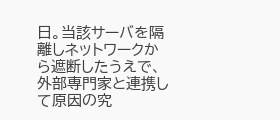日。当該サーバを隔離しネットワークから遮断したうえで、外部専門家と連携して原因の究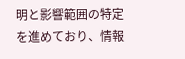明と影響範囲の特定を進めており、情報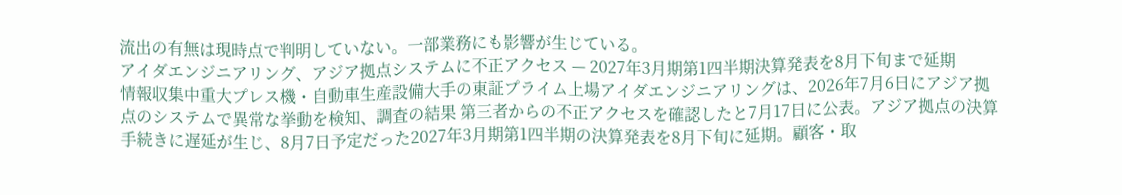流出の有無は現時点で判明していない。一部業務にも影響が生じている。
アイダエンジニアリング、アジア拠点システムに不正アクセス — 2027年3月期第1四半期決算発表を8月下旬まで延期
情報収集中重大プレス機・自動車生産設備大手の東証プライム上場アイダエンジニアリングは、2026年7月6日にアジア拠点のシステムで異常な挙動を検知、調査の結果 第三者からの不正アクセスを確認したと7月17日に公表。アジア拠点の決算手続きに遅延が生じ、8月7日予定だった2027年3月期第1四半期の決算発表を8月下旬に延期。顧客・取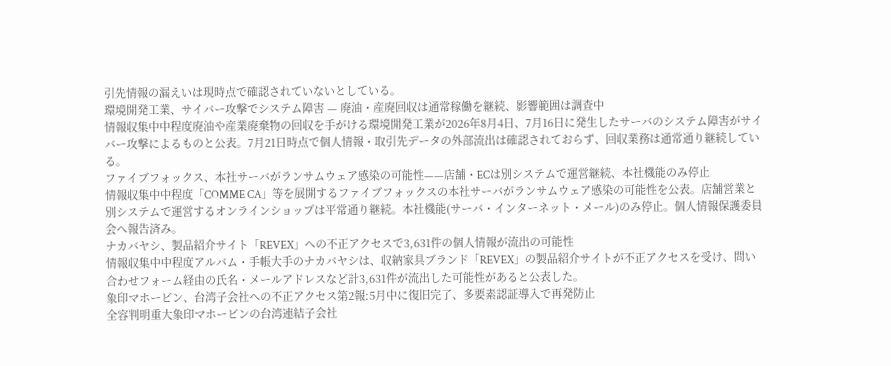引先情報の漏えいは現時点で確認されていないとしている。
環境開発工業、サイバー攻撃でシステム障害 — 廃油・産廃回収は通常稼働を継続、影響範囲は調査中
情報収集中中程度廃油や産業廃棄物の回収を手がける環境開発工業が2026年8月4日、7月16日に発生したサーバのシステム障害がサイバー攻撃によるものと公表。7月21日時点で個人情報・取引先データの外部流出は確認されておらず、回収業務は通常通り継続している。
ファイブフォックス、本社サーバがランサムウェア感染の可能性——店舗・ECは別システムで運営継続、本社機能のみ停止
情報収集中中程度「COMME CA」等を展開するファイブフォックスの本社サーバがランサムウェア感染の可能性を公表。店舗営業と別システムで運営するオンラインショップは平常通り継続。本社機能(サーバ・インターネット・メール)のみ停止。個人情報保護委員会へ報告済み。
ナカバヤシ、製品紹介サイト「REVEX」への不正アクセスで3,631件の個人情報が流出の可能性
情報収集中中程度アルバム・手帳大手のナカバヤシは、収納家具ブランド「REVEX」の製品紹介サイトが不正アクセスを受け、問い合わせフォーム経由の氏名・メールアドレスなど計3,631件が流出した可能性があると公表した。
象印マホービン、台湾子会社への不正アクセス第2報:5月中に復旧完了、多要素認証導入で再発防止
全容判明重大象印マホービンの台湾連結子会社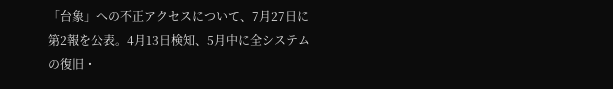「台象」への不正アクセスについて、7月27日に第2報を公表。4月13日検知、5月中に全システムの復旧・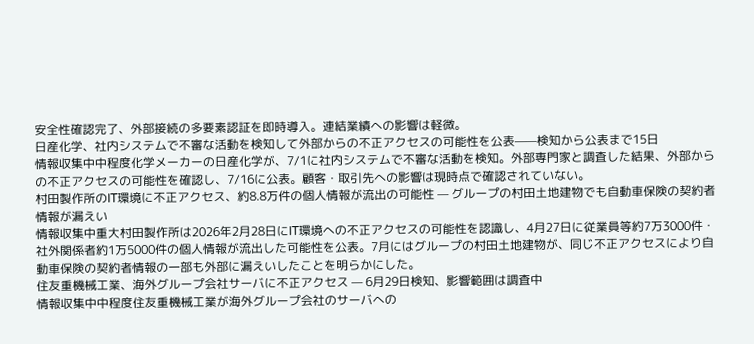安全性確認完了、外部接続の多要素認証を即時導入。連結業績への影響は軽微。
日産化学、社内システムで不審な活動を検知して外部からの不正アクセスの可能性を公表——検知から公表まで15日
情報収集中中程度化学メーカーの日産化学が、7/1に社内システムで不審な活動を検知。外部専門家と調査した結果、外部からの不正アクセスの可能性を確認し、7/16に公表。顧客・取引先への影響は現時点で確認されていない。
村田製作所のIT環境に不正アクセス、約8.8万件の個人情報が流出の可能性 — グループの村田土地建物でも自動車保険の契約者情報が漏えい
情報収集中重大村田製作所は2026年2月28日にIT環境への不正アクセスの可能性を認識し、4月27日に従業員等約7万3000件・社外関係者約1万5000件の個人情報が流出した可能性を公表。7月にはグループの村田土地建物が、同じ不正アクセスにより自動車保険の契約者情報の一部も外部に漏えいしたことを明らかにした。
住友重機械工業、海外グループ会社サーバに不正アクセス — 6月29日検知、影響範囲は調査中
情報収集中中程度住友重機械工業が海外グループ会社のサーバへの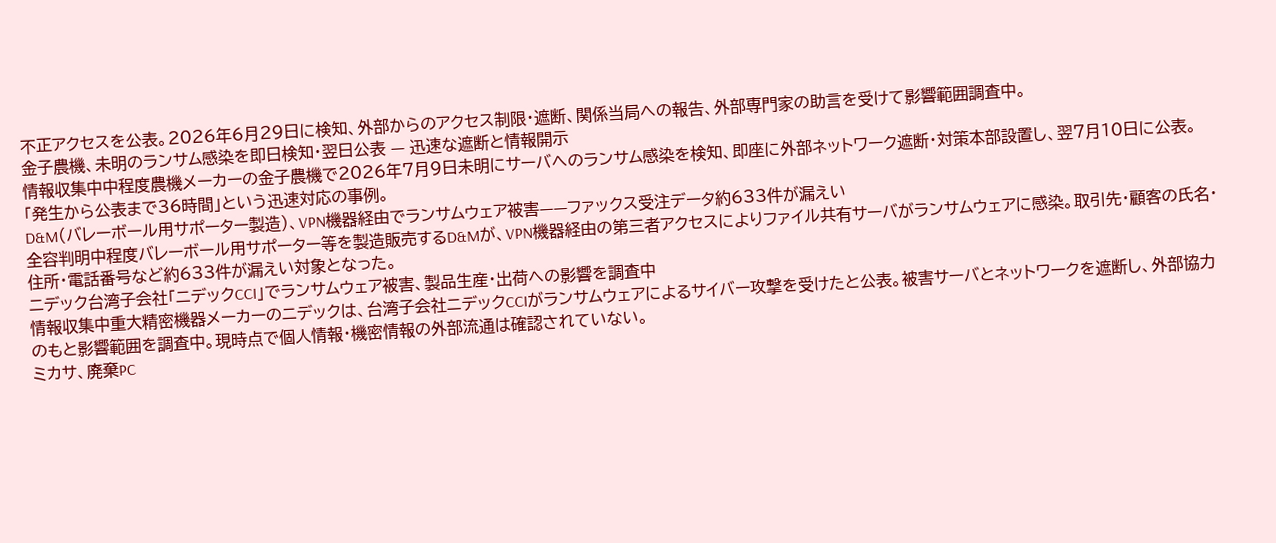不正アクセスを公表。2026年6月29日に検知、外部からのアクセス制限・遮断、関係当局への報告、外部専門家の助言を受けて影響範囲調査中。
金子農機、未明のランサム感染を即日検知・翌日公表 — 迅速な遮断と情報開示
情報収集中中程度農機メーカーの金子農機で2026年7月9日未明にサーバへのランサム感染を検知、即座に外部ネットワーク遮断・対策本部設置し、翌7月10日に公表。「発生から公表まで36時間」という迅速対応の事例。
D&M(バレーボール用サポーター製造)、VPN機器経由でランサムウェア被害——ファックス受注データ約633件が漏えい
全容判明中程度バレーボール用サポーター等を製造販売するD&Mが、VPN機器経由の第三者アクセスによりファイル共有サーバがランサムウェアに感染。取引先・顧客の氏名・住所・電話番号など約633件が漏えい対象となった。
ニデック台湾子会社「ニデックCCI」でランサムウェア被害、製品生産・出荷への影響を調査中
情報収集中重大精密機器メーカーのニデックは、台湾子会社ニデックCCIがランサムウェアによるサイバー攻撃を受けたと公表。被害サーバとネットワークを遮断し、外部協力のもと影響範囲を調査中。現時点で個人情報・機密情報の外部流通は確認されていない。
ミカサ、廃棄PC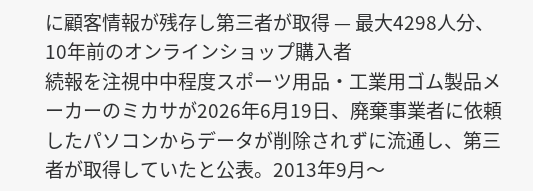に顧客情報が残存し第三者が取得 — 最大4298人分、10年前のオンラインショップ購入者
続報を注視中中程度スポーツ用品・工業用ゴム製品メーカーのミカサが2026年6月19日、廃棄事業者に依頼したパソコンからデータが削除されずに流通し、第三者が取得していたと公表。2013年9月〜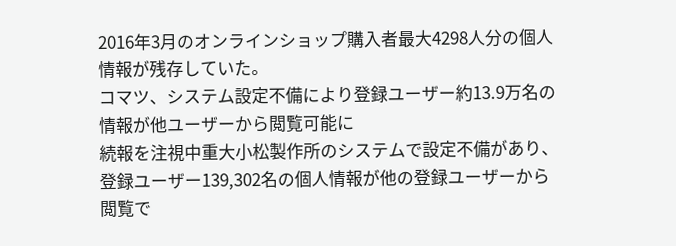2016年3月のオンラインショップ購入者最大4298人分の個人情報が残存していた。
コマツ、システム設定不備により登録ユーザー約13.9万名の情報が他ユーザーから閲覧可能に
続報を注視中重大小松製作所のシステムで設定不備があり、登録ユーザー139,302名の個人情報が他の登録ユーザーから閲覧で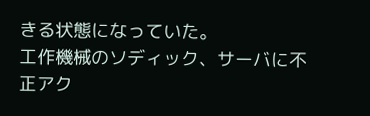きる状態になっていた。
工作機械のソディック、サーバに不正アク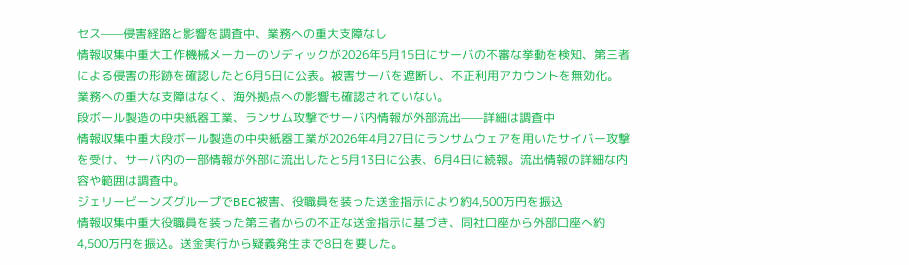セス——侵害経路と影響を調査中、業務への重大支障なし
情報収集中重大工作機械メーカーのソディックが2026年5月15日にサーバの不審な挙動を検知、第三者による侵害の形跡を確認したと6月5日に公表。被害サーバを遮断し、不正利用アカウントを無効化。業務への重大な支障はなく、海外拠点への影響も確認されていない。
段ボール製造の中央紙器工業、ランサム攻撃でサーバ内情報が外部流出——詳細は調査中
情報収集中重大段ボール製造の中央紙器工業が2026年4月27日にランサムウェアを用いたサイバー攻撃を受け、サーバ内の一部情報が外部に流出したと5月13日に公表、6月4日に続報。流出情報の詳細な内容や範囲は調査中。
ジェリービーンズグループでBEC被害、役職員を装った送金指示により約4,500万円を振込
情報収集中重大役職員を装った第三者からの不正な送金指示に基づき、同社口座から外部口座へ約4,500万円を振込。送金実行から疑義発生まで8日を要した。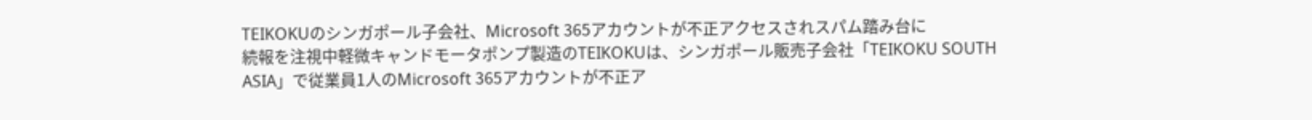TEIKOKUのシンガポール子会社、Microsoft 365アカウントが不正アクセスされスパム踏み台に
続報を注視中軽微キャンドモータポンプ製造のTEIKOKUは、シンガポール販売子会社「TEIKOKU SOUTH ASIA」で従業員1人のMicrosoft 365アカウントが不正ア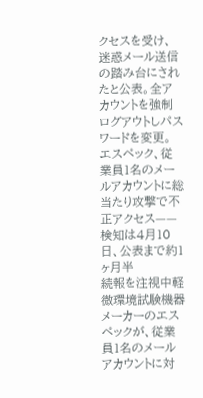クセスを受け、迷惑メール送信の踏み台にされたと公表。全アカウントを強制ログアウトしパスワードを変更。
エスペック、従業員1名のメールアカウントに総当たり攻撃で不正アクセス——検知は4月10日、公表まで約1ヶ月半
続報を注視中軽微環境試験機器メーカーのエスペックが、従業員1名のメールアカウントに対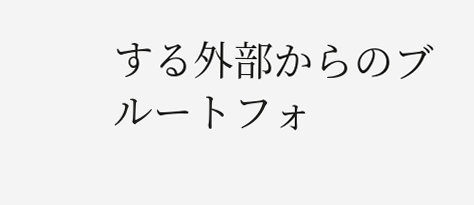する外部からのブルートフォ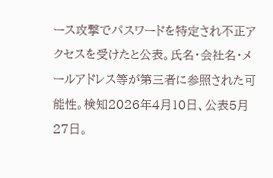ース攻撃でパスワードを特定され不正アクセスを受けたと公表。氏名・会社名・メールアドレス等が第三者に参照された可能性。検知2026年4月10日、公表5月27日。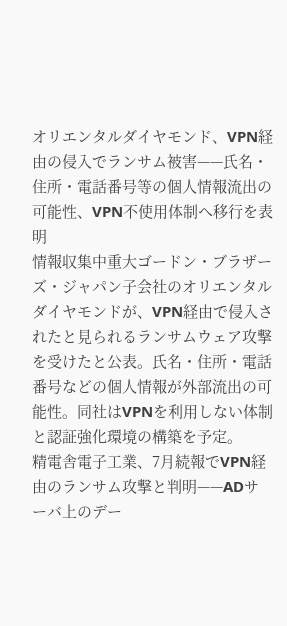オリエンタルダイヤモンド、VPN経由の侵入でランサム被害——氏名・住所・電話番号等の個人情報流出の可能性、VPN不使用体制へ移行を表明
情報収集中重大ゴードン・ブラザーズ・ジャパン子会社のオリエンタルダイヤモンドが、VPN経由で侵入されたと見られるランサムウェア攻撃を受けたと公表。氏名・住所・電話番号などの個人情報が外部流出の可能性。同社はVPNを利用しない体制と認証強化環境の構築を予定。
精電舎電子工業、7月続報でVPN経由のランサム攻撃と判明——ADサーバ上のデー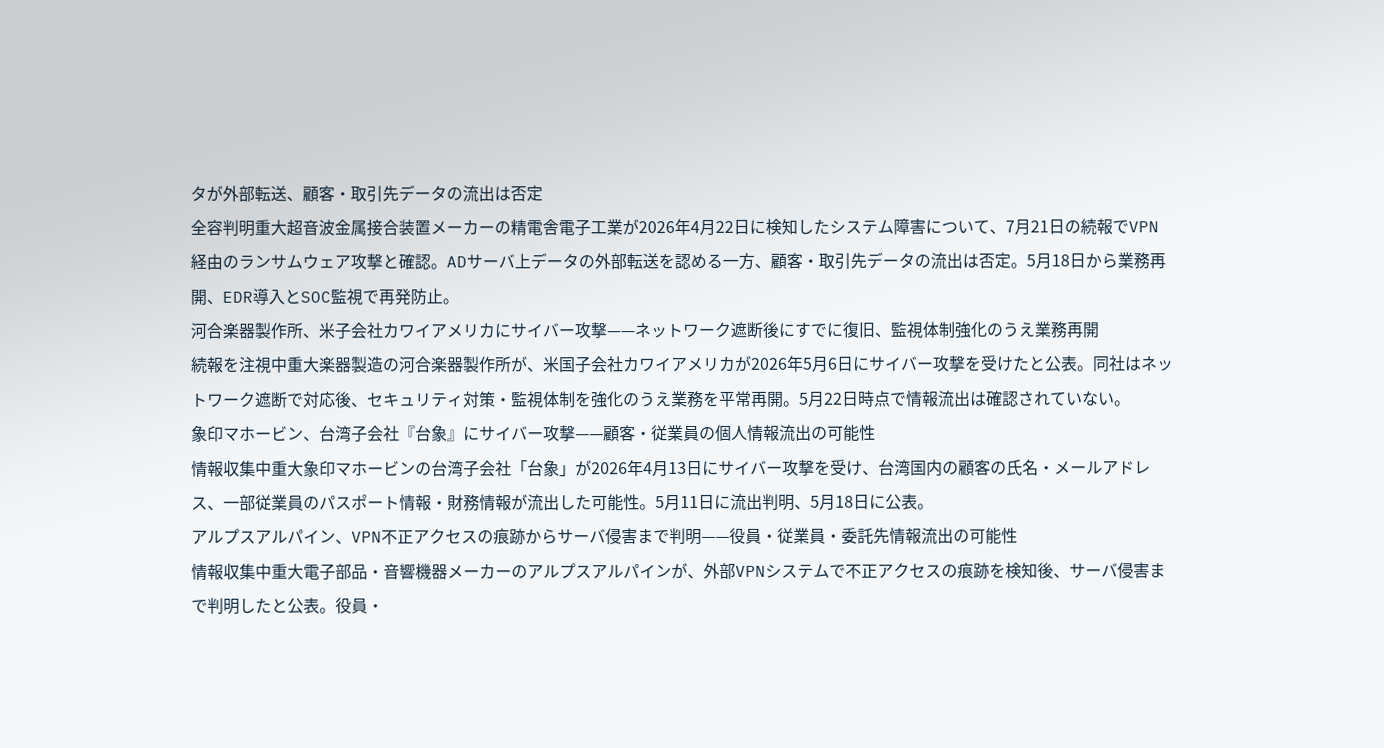タが外部転送、顧客・取引先データの流出は否定
全容判明重大超音波金属接合装置メーカーの精電舎電子工業が2026年4月22日に検知したシステム障害について、7月21日の続報でVPN経由のランサムウェア攻撃と確認。ADサーバ上データの外部転送を認める一方、顧客・取引先データの流出は否定。5月18日から業務再開、EDR導入とSOC監視で再発防止。
河合楽器製作所、米子会社カワイアメリカにサイバー攻撃——ネットワーク遮断後にすでに復旧、監視体制強化のうえ業務再開
続報を注視中重大楽器製造の河合楽器製作所が、米国子会社カワイアメリカが2026年5月6日にサイバー攻撃を受けたと公表。同社はネットワーク遮断で対応後、セキュリティ対策・監視体制を強化のうえ業務を平常再開。5月22日時点で情報流出は確認されていない。
象印マホービン、台湾子会社『台象』にサイバー攻撃——顧客・従業員の個人情報流出の可能性
情報収集中重大象印マホービンの台湾子会社「台象」が2026年4月13日にサイバー攻撃を受け、台湾国内の顧客の氏名・メールアドレス、一部従業員のパスポート情報・財務情報が流出した可能性。5月11日に流出判明、5月18日に公表。
アルプスアルパイン、VPN不正アクセスの痕跡からサーバ侵害まで判明——役員・従業員・委託先情報流出の可能性
情報収集中重大電子部品・音響機器メーカーのアルプスアルパインが、外部VPNシステムで不正アクセスの痕跡を検知後、サーバ侵害まで判明したと公表。役員・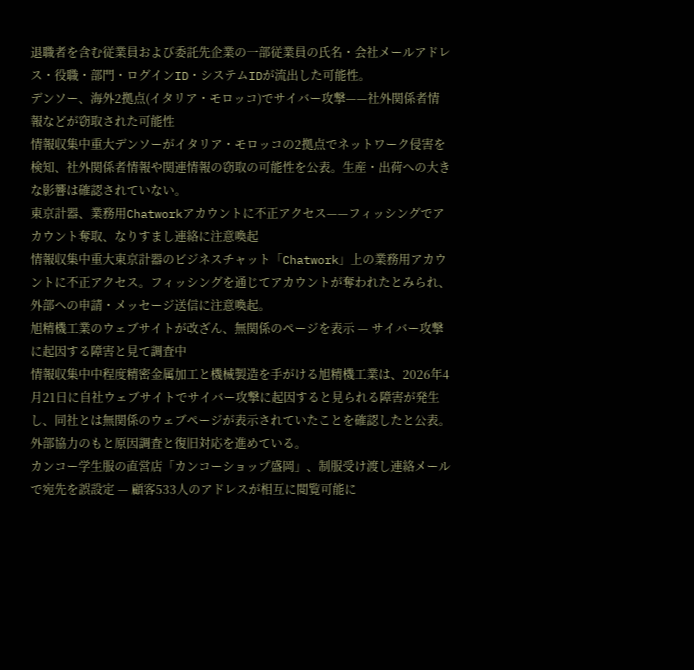退職者を含む従業員および委託先企業の一部従業員の氏名・会社メールアドレス・役職・部門・ログインID・システムIDが流出した可能性。
デンソー、海外2拠点(イタリア・モロッコ)でサイバー攻撃——社外関係者情報などが窃取された可能性
情報収集中重大デンソーがイタリア・モロッコの2拠点でネットワーク侵害を検知、社外関係者情報や関連情報の窃取の可能性を公表。生産・出荷への大きな影響は確認されていない。
東京計器、業務用Chatworkアカウントに不正アクセス——フィッシングでアカウント奪取、なりすまし連絡に注意喚起
情報収集中重大東京計器のビジネスチャット「Chatwork」上の業務用アカウントに不正アクセス。フィッシングを通じてアカウントが奪われたとみられ、外部への申請・メッセージ送信に注意喚起。
旭精機工業のウェブサイトが改ざん、無関係のページを表示 — サイバー攻撃に起因する障害と見て調査中
情報収集中中程度精密金属加工と機械製造を手がける旭精機工業は、2026年4月21日に自社ウェブサイトでサイバー攻撃に起因すると見られる障害が発生し、同社とは無関係のウェブページが表示されていたことを確認したと公表。外部協力のもと原因調査と復旧対応を進めている。
カンコー学生服の直営店「カンコーショップ盛岡」、制服受け渡し連絡メールで宛先を誤設定 — 顧客533人のアドレスが相互に閲覧可能に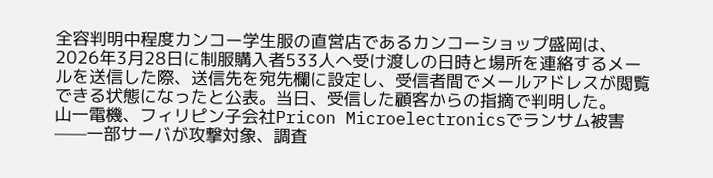全容判明中程度カンコー学生服の直営店であるカンコーショップ盛岡は、2026年3月28日に制服購入者533人へ受け渡しの日時と場所を連絡するメールを送信した際、送信先を宛先欄に設定し、受信者間でメールアドレスが閲覧できる状態になったと公表。当日、受信した顧客からの指摘で判明した。
山一電機、フィリピン子会社Pricon Microelectronicsでランサム被害——一部サーバが攻撃対象、調査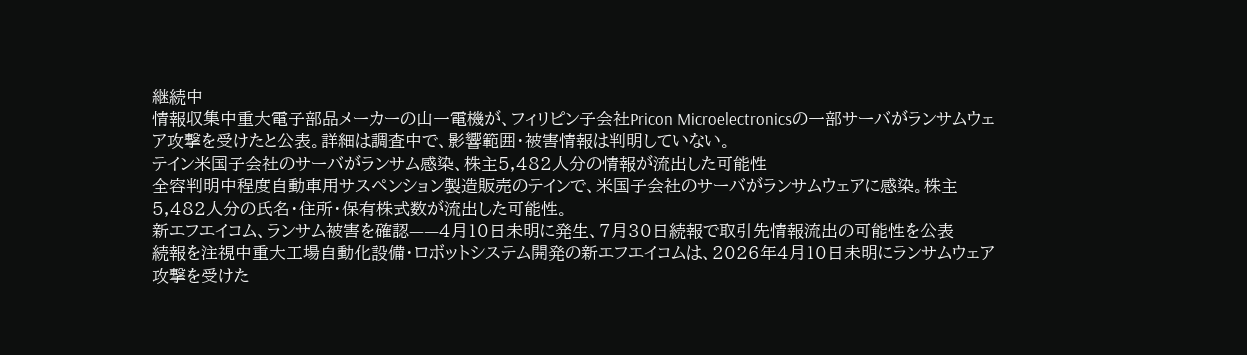継続中
情報収集中重大電子部品メーカーの山一電機が、フィリピン子会社Pricon Microelectronicsの一部サーバがランサムウェア攻撃を受けたと公表。詳細は調査中で、影響範囲・被害情報は判明していない。
テイン米国子会社のサーバがランサム感染、株主5,482人分の情報が流出した可能性
全容判明中程度自動車用サスペンション製造販売のテインで、米国子会社のサーバがランサムウェアに感染。株主5,482人分の氏名・住所・保有株式数が流出した可能性。
新エフエイコム、ランサム被害を確認——4月10日未明に発生、7月30日続報で取引先情報流出の可能性を公表
続報を注視中重大工場自動化設備・ロボットシステム開発の新エフエイコムは、2026年4月10日未明にランサムウェア攻撃を受けた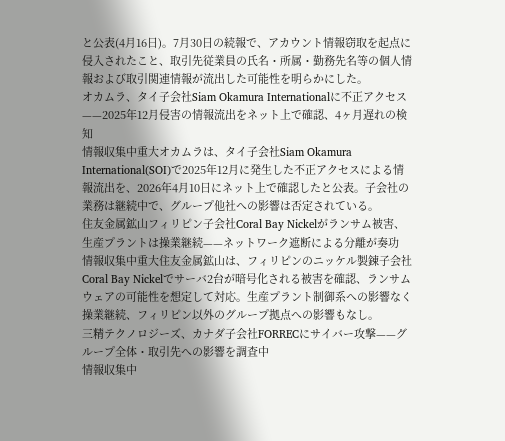と公表(4月16日)。7月30日の続報で、アカウント情報窃取を起点に侵入されたこと、取引先従業員の氏名・所属・勤務先名等の個人情報および取引関連情報が流出した可能性を明らかにした。
オカムラ、タイ子会社Siam Okamura Internationalに不正アクセス——2025年12月侵害の情報流出をネット上で確認、4ヶ月遅れの検知
情報収集中重大オカムラは、タイ子会社Siam Okamura International(SOI)で2025年12月に発生した不正アクセスによる情報流出を、2026年4月10日にネット上で確認したと公表。子会社の業務は継続中で、グループ他社への影響は否定されている。
住友金属鉱山フィリピン子会社Coral Bay Nickelがランサム被害、生産プラントは操業継続——ネットワーク遮断による分離が奏功
情報収集中重大住友金属鉱山は、フィリピンのニッケル製錬子会社Coral Bay Nickelでサーバ2台が暗号化される被害を確認、ランサムウェアの可能性を想定して対応。生産プラント制御系への影響なく操業継続、フィリピン以外のグループ拠点への影響もなし。
三精テクノロジーズ、カナダ子会社FORRECにサイバー攻撃——グループ全体・取引先への影響を調査中
情報収集中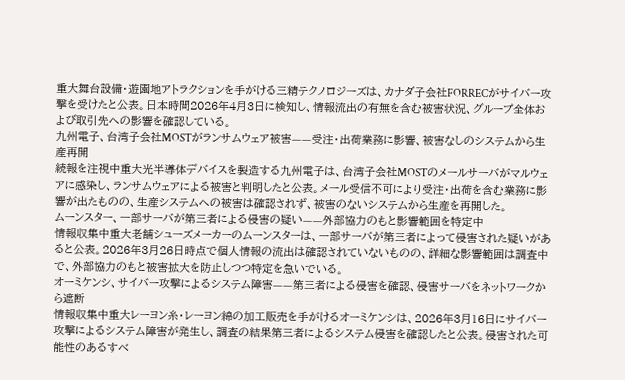重大舞台設備・遊園地アトラクションを手がける三精テクノロジーズは、カナダ子会社FORRECがサイバー攻撃を受けたと公表。日本時間2026年4月3日に検知し、情報流出の有無を含む被害状況、グループ全体および取引先への影響を確認している。
九州電子、台湾子会社MOSTがランサムウェア被害——受注・出荷業務に影響、被害なしのシステムから生産再開
続報を注視中重大光半導体デバイスを製造する九州電子は、台湾子会社MOSTのメールサーバがマルウェアに感染し、ランサムウェアによる被害と判明したと公表。メール受信不可により受注・出荷を含む業務に影響が出たものの、生産システムへの被害は確認されず、被害のないシステムから生産を再開した。
ムーンスター、一部サーバが第三者による侵害の疑い——外部協力のもと影響範囲を特定中
情報収集中重大老舗シューズメーカーのムーンスターは、一部サーバが第三者によって侵害された疑いがあると公表。2026年3月26日時点で個人情報の流出は確認されていないものの、詳細な影響範囲は調査中で、外部協力のもと被害拡大を防止しつつ特定を急いでいる。
オーミケンシ、サイバー攻撃によるシステム障害——第三者による侵害を確認、侵害サーバをネットワークから遮断
情報収集中重大レーヨン糸・レーヨン綿の加工販売を手がけるオーミケンシは、2026年3月16日にサイバー攻撃によるシステム障害が発生し、調査の結果第三者によるシステム侵害を確認したと公表。侵害された可能性のあるすべ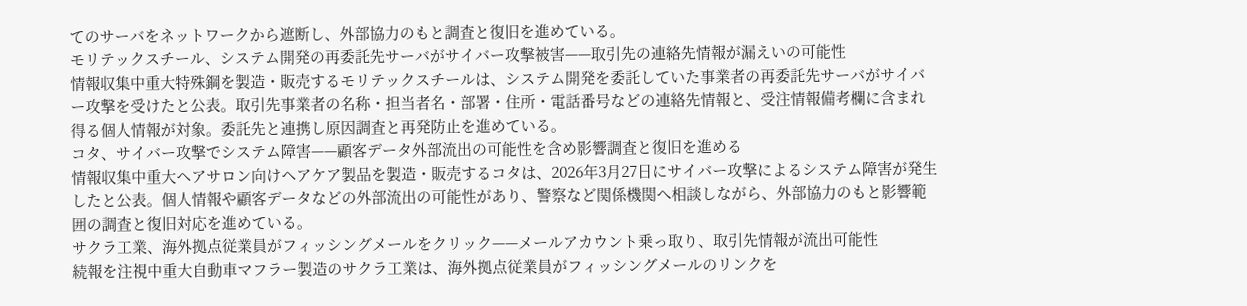てのサーバをネットワークから遮断し、外部協力のもと調査と復旧を進めている。
モリテックスチール、システム開発の再委託先サーバがサイバー攻撃被害——取引先の連絡先情報が漏えいの可能性
情報収集中重大特殊鋼を製造・販売するモリテックスチールは、システム開発を委託していた事業者の再委託先サーバがサイバー攻撃を受けたと公表。取引先事業者の名称・担当者名・部署・住所・電話番号などの連絡先情報と、受注情報備考欄に含まれ得る個人情報が対象。委託先と連携し原因調査と再発防止を進めている。
コタ、サイバー攻撃でシステム障害——顧客データ外部流出の可能性を含め影響調査と復旧を進める
情報収集中重大ヘアサロン向けヘアケア製品を製造・販売するコタは、2026年3月27日にサイバー攻撃によるシステム障害が発生したと公表。個人情報や顧客データなどの外部流出の可能性があり、警察など関係機関へ相談しながら、外部協力のもと影響範囲の調査と復旧対応を進めている。
サクラ工業、海外拠点従業員がフィッシングメールをクリック——メールアカウント乗っ取り、取引先情報が流出可能性
続報を注視中重大自動車マフラー製造のサクラ工業は、海外拠点従業員がフィッシングメールのリンクを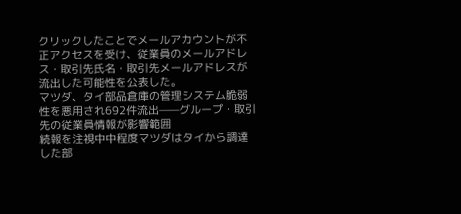クリックしたことでメールアカウントが不正アクセスを受け、従業員のメールアドレス・取引先氏名・取引先メールアドレスが流出した可能性を公表した。
マツダ、タイ部品倉庫の管理システム脆弱性を悪用され692件流出——グループ・取引先の従業員情報が影響範囲
続報を注視中中程度マツダはタイから調達した部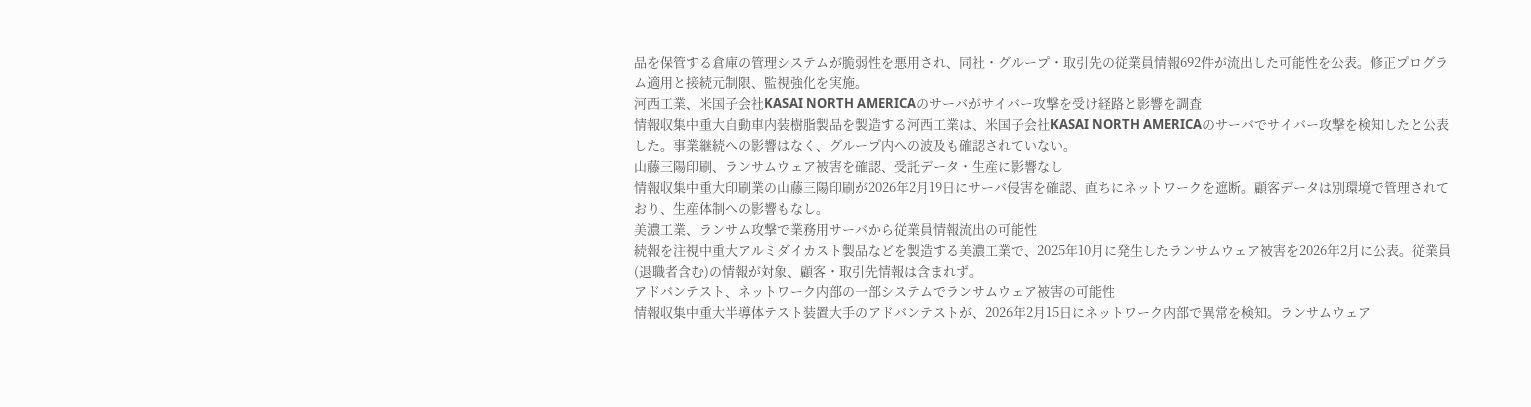品を保管する倉庫の管理システムが脆弱性を悪用され、同社・グループ・取引先の従業員情報692件が流出した可能性を公表。修正プログラム適用と接続元制限、監視強化を実施。
河西工業、米国子会社KASAI NORTH AMERICAのサーバがサイバー攻撃を受け経路と影響を調査
情報収集中重大自動車内装樹脂製品を製造する河西工業は、米国子会社KASAI NORTH AMERICAのサーバでサイバー攻撃を検知したと公表した。事業継続への影響はなく、グループ内への波及も確認されていない。
山藤三陽印刷、ランサムウェア被害を確認、受託データ・生産に影響なし
情報収集中重大印刷業の山藤三陽印刷が2026年2月19日にサーバ侵害を確認、直ちにネットワークを遮断。顧客データは別環境で管理されており、生産体制への影響もなし。
美濃工業、ランサム攻撃で業務用サーバから従業員情報流出の可能性
続報を注視中重大アルミダイカスト製品などを製造する美濃工業で、2025年10月に発生したランサムウェア被害を2026年2月に公表。従業員(退職者含む)の情報が対象、顧客・取引先情報は含まれず。
アドバンテスト、ネットワーク内部の一部システムでランサムウェア被害の可能性
情報収集中重大半導体テスト装置大手のアドバンテストが、2026年2月15日にネットワーク内部で異常を検知。ランサムウェア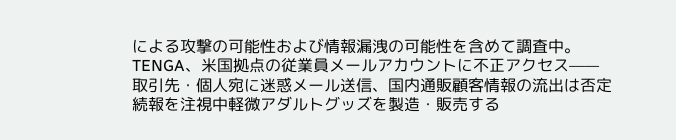による攻撃の可能性および情報漏洩の可能性を含めて調査中。
TENGA、米国拠点の従業員メールアカウントに不正アクセス——取引先・個人宛に迷惑メール送信、国内通販顧客情報の流出は否定
続報を注視中軽微アダルトグッズを製造・販売する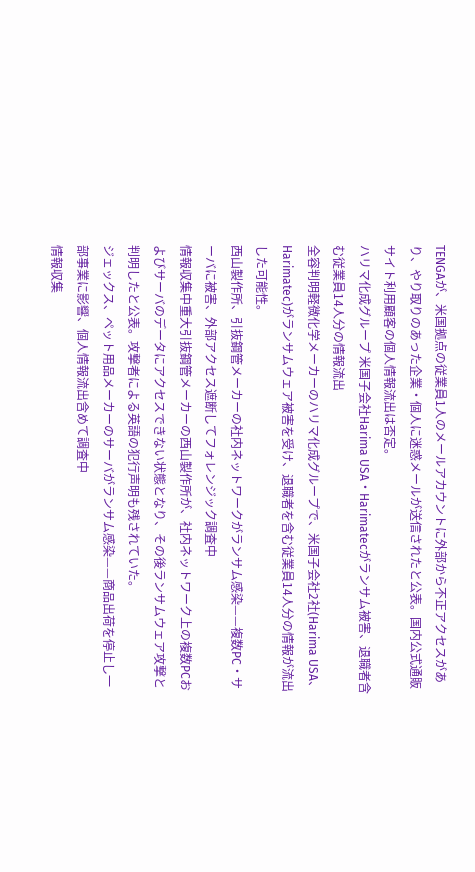TENGAが、米国拠点の従業員1人のメールアカウントに外部から不正アクセスがあり、やり取りのあった企業・個人に迷惑メールが送信されたと公表。国内公式通販サイト利用顧客の個人情報流出は否定。
ハリマ化成グループ 米国子会社Harima USA・Harimatecがランサム被害、退職者含む従業員14人分の情報流出
全容判明軽微化学メーカーのハリマ化成グループで、米国子会社2社(Harima USA、Harimatec)がランサムウェア被害を受け、退職者を含む従業員14人分の情報が流出した可能性。
西山製作所、引抜鋼管メーカーの社内ネットワークがランサム感染——複数PC・サーバに被害、外部アクセス遮断してフォレンジック調査中
情報収集中重大引抜鋼管メーカーの西山製作所が、社内ネットワーク上の複数PCおよびサーバのデータにアクセスできない状態となり、その後ランサムウェア攻撃と判明したと公表。攻撃者による英語の犯行声明も残されていた。
ジェックス、ペット用品メーカーのサーバがランサム感染——商品出荷を停止し一部事業に影響、個人情報流出含めて調査中
情報収集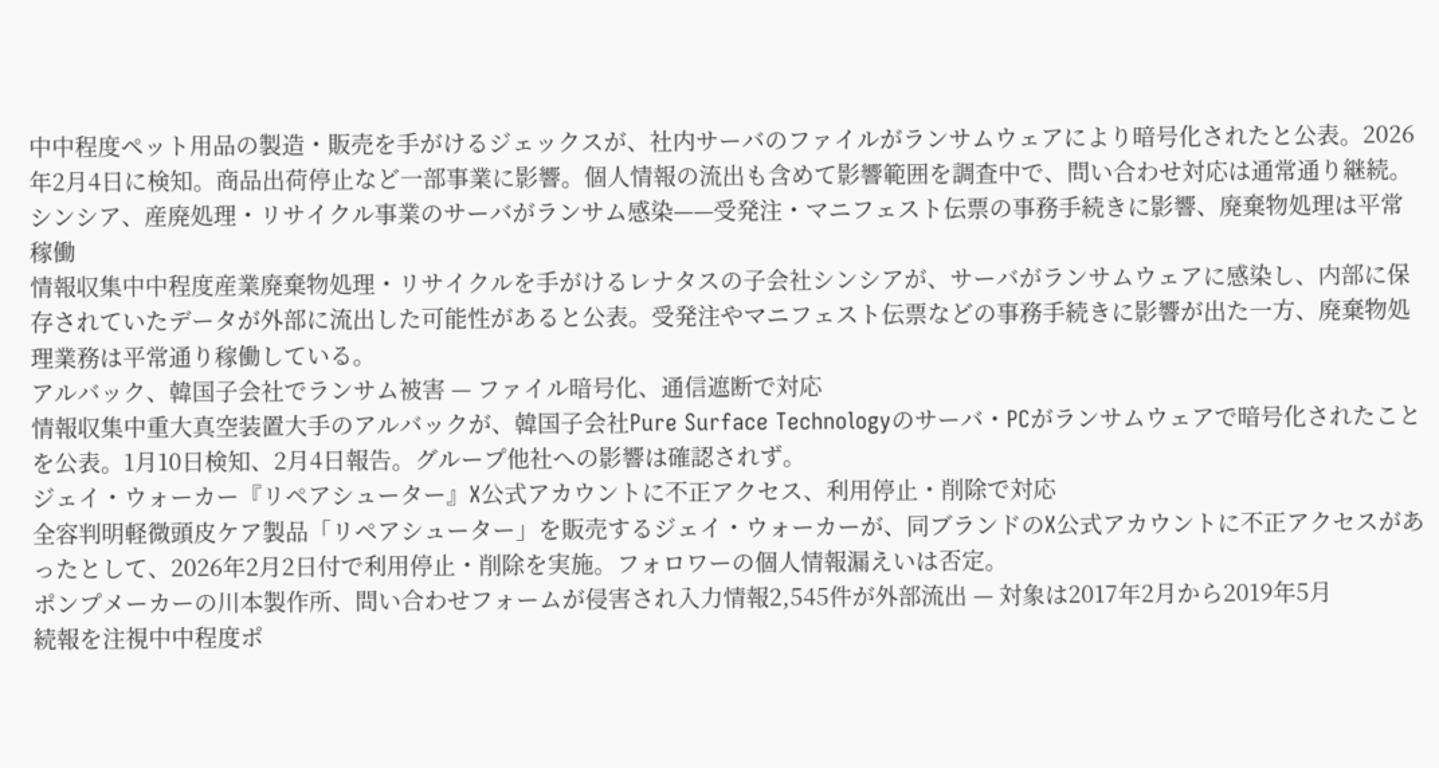中中程度ペット用品の製造・販売を手がけるジェックスが、社内サーバのファイルがランサムウェアにより暗号化されたと公表。2026年2月4日に検知。商品出荷停止など一部事業に影響。個人情報の流出も含めて影響範囲を調査中で、問い合わせ対応は通常通り継続。
シンシア、産廃処理・リサイクル事業のサーバがランサム感染——受発注・マニフェスト伝票の事務手続きに影響、廃棄物処理は平常稼働
情報収集中中程度産業廃棄物処理・リサイクルを手がけるレナタスの子会社シンシアが、サーバがランサムウェアに感染し、内部に保存されていたデータが外部に流出した可能性があると公表。受発注やマニフェスト伝票などの事務手続きに影響が出た一方、廃棄物処理業務は平常通り稼働している。
アルバック、韓国子会社でランサム被害 — ファイル暗号化、通信遮断で対応
情報収集中重大真空装置大手のアルバックが、韓国子会社Pure Surface Technologyのサーバ・PCがランサムウェアで暗号化されたことを公表。1月10日検知、2月4日報告。グループ他社への影響は確認されず。
ジェイ・ウォーカー『リペアシューター』X公式アカウントに不正アクセス、利用停止・削除で対応
全容判明軽微頭皮ケア製品「リペアシューター」を販売するジェイ・ウォーカーが、同ブランドのX公式アカウントに不正アクセスがあったとして、2026年2月2日付で利用停止・削除を実施。フォロワーの個人情報漏えいは否定。
ポンプメーカーの川本製作所、問い合わせフォームが侵害され入力情報2,545件が外部流出 — 対象は2017年2月から2019年5月
続報を注視中中程度ポ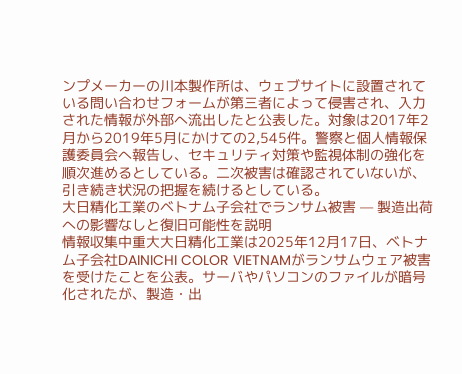ンプメーカーの川本製作所は、ウェブサイトに設置されている問い合わせフォームが第三者によって侵害され、入力された情報が外部へ流出したと公表した。対象は2017年2月から2019年5月にかけての2,545件。警察と個人情報保護委員会へ報告し、セキュリティ対策や監視体制の強化を順次進めるとしている。二次被害は確認されていないが、引き続き状況の把握を続けるとしている。
大日精化工業のベトナム子会社でランサム被害 — 製造出荷への影響なしと復旧可能性を説明
情報収集中重大大日精化工業は2025年12月17日、ベトナム子会社DAINICHI COLOR VIETNAMがランサムウェア被害を受けたことを公表。サーバやパソコンのファイルが暗号化されたが、製造・出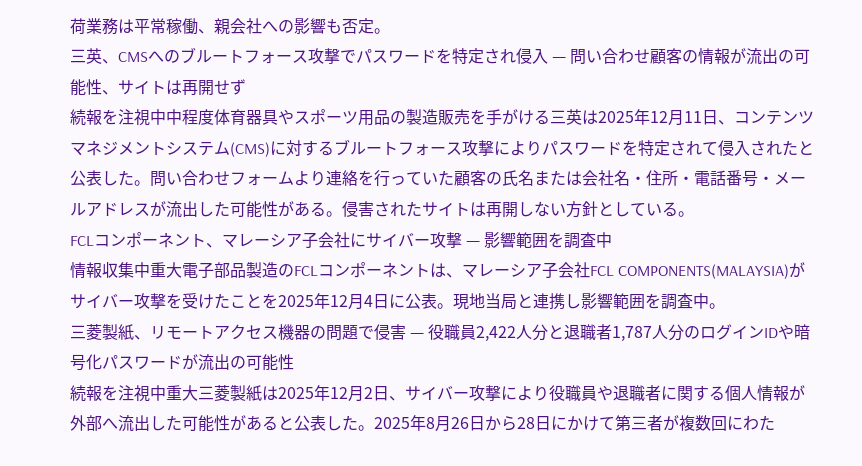荷業務は平常稼働、親会社への影響も否定。
三英、CMSへのブルートフォース攻撃でパスワードを特定され侵入 — 問い合わせ顧客の情報が流出の可能性、サイトは再開せず
続報を注視中中程度体育器具やスポーツ用品の製造販売を手がける三英は2025年12月11日、コンテンツマネジメントシステム(CMS)に対するブルートフォース攻撃によりパスワードを特定されて侵入されたと公表した。問い合わせフォームより連絡を行っていた顧客の氏名または会社名・住所・電話番号・メールアドレスが流出した可能性がある。侵害されたサイトは再開しない方針としている。
FCLコンポーネント、マレーシア子会社にサイバー攻撃 — 影響範囲を調査中
情報収集中重大電子部品製造のFCLコンポーネントは、マレーシア子会社FCL COMPONENTS(MALAYSIA)がサイバー攻撃を受けたことを2025年12月4日に公表。現地当局と連携し影響範囲を調査中。
三菱製紙、リモートアクセス機器の問題で侵害 — 役職員2,422人分と退職者1,787人分のログインIDや暗号化パスワードが流出の可能性
続報を注視中重大三菱製紙は2025年12月2日、サイバー攻撃により役職員や退職者に関する個人情報が外部へ流出した可能性があると公表した。2025年8月26日から28日にかけて第三者が複数回にわた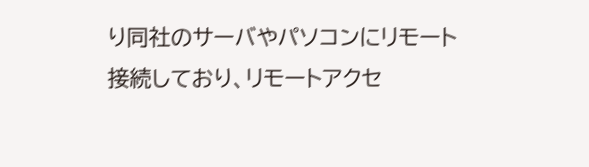り同社のサーバやパソコンにリモート接続しており、リモートアクセ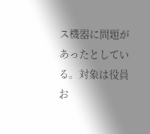ス機器に問題があったとしている。対象は役員お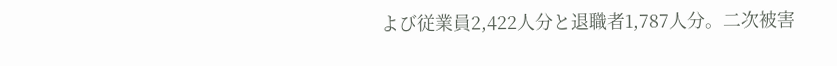よび従業員2,422人分と退職者1,787人分。二次被害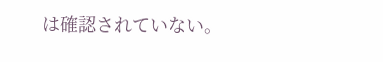は確認されていない。